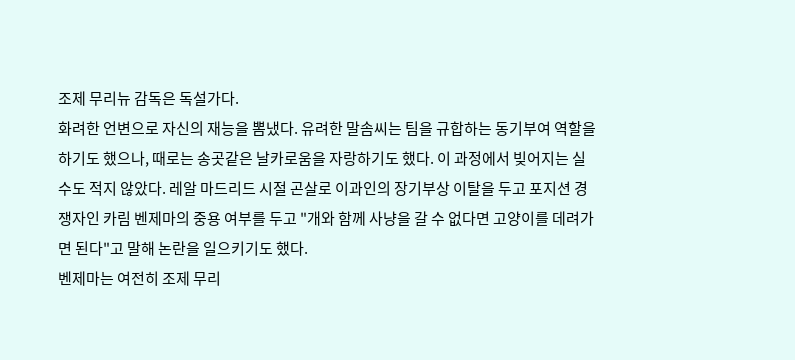조제 무리뉴 감독은 독설가다.
화려한 언변으로 자신의 재능을 뽐냈다. 유려한 말솜씨는 팀을 규합하는 동기부여 역할을 하기도 했으나, 때로는 송곳같은 날카로움을 자랑하기도 했다. 이 과정에서 빚어지는 실수도 적지 않았다. 레알 마드리드 시절 곤살로 이과인의 장기부상 이탈을 두고 포지션 경쟁자인 카림 벤제마의 중용 여부를 두고 "개와 함께 사냥을 갈 수 없다면 고양이를 데려가면 된다"고 말해 논란을 일으키기도 했다.
벤제마는 여전히 조제 무리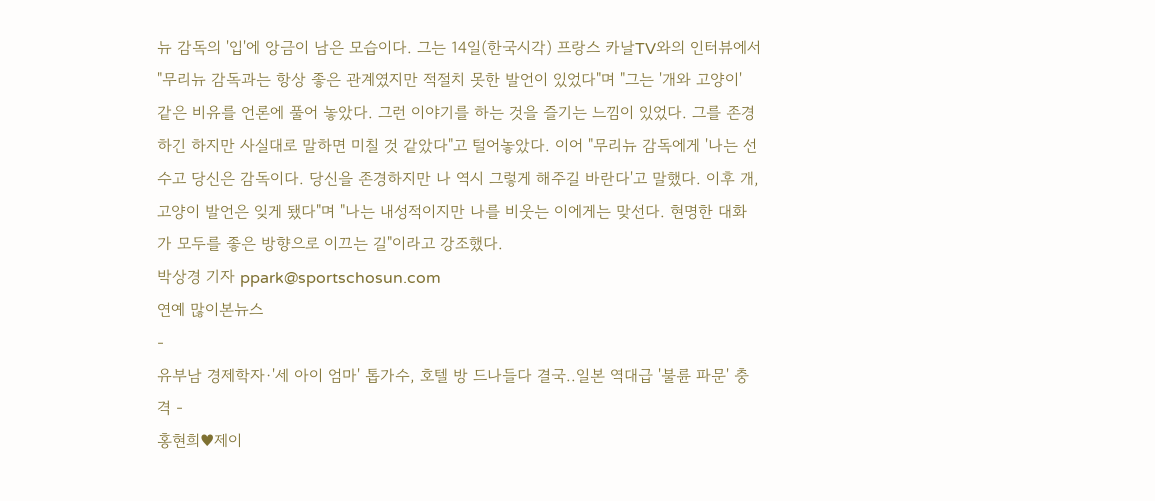뉴 감독의 '입'에 앙금이 남은 모습이다. 그는 14일(한국시각) 프랑스 카날TV와의 인터뷰에서 "무리뉴 감독과는 항상 좋은 관계였지만 적절치 못한 발언이 있었다"며 "그는 '개와 고양이' 같은 비유를 언론에 풀어 놓았다. 그런 이야기를 하는 것을 즐기는 느낌이 있었다. 그를 존경하긴 하지만 사실대로 말하면 미칠 것 같았다"고 털어놓았다. 이어 "무리뉴 감독에게 '나는 선수고 당신은 감독이다. 당신을 존경하지만 나 역시 그렇게 해주길 바란다'고 말했다. 이후 개, 고양이 발언은 잊게 됐다"며 "나는 내성적이지만 나를 비웃는 이에게는 맞선다. 현명한 대화가 모두를 좋은 방향으로 이끄는 길"이라고 강조했다.
박상경 기자 ppark@sportschosun.com
연예 많이본뉴스
-
유부남 경제학자·'세 아이 엄마' 톱가수, 호텔 방 드나들다 결국..일본 역대급 '불륜 파문' 충격 -
홍현희♥제이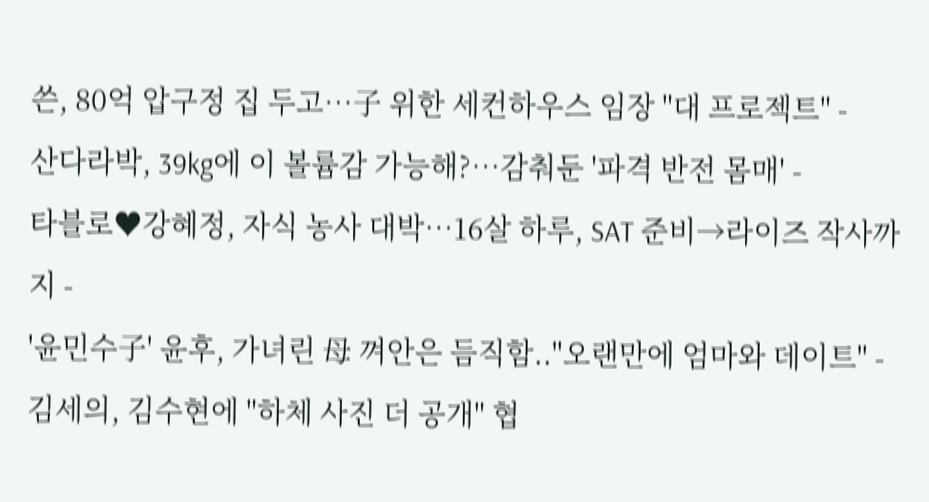쓴, 80억 압구정 집 두고…子 위한 세컨하우스 임장 "대 프로젝트" -
산다라박, 39kg에 이 볼륨감 가능해?…감춰둔 '파격 반전 몸매' -
타블로♥강혜정, 자식 농사 대박…16살 하루, SAT 준비→라이즈 작사까지 -
'윤민수子' 윤후, 가녀린 母 껴안은 듬직함.."오랜만에 엄마와 데이트" -
김세의, 김수현에 "하체 사진 더 공개" 협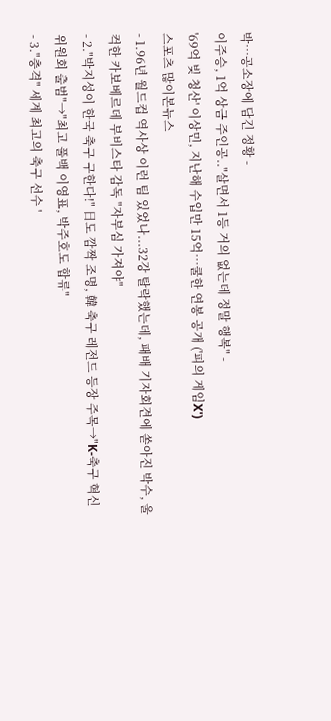박…공소장에 담긴 정황 -
이주승, 1억 상금 주인공.."살면서 1등 거의 없는데 정말 행복" -
'69억 빚 청산' 이상민, 지난해 수입만 15억…쿨한 연봉 공개 ('피의 게임X')
스포츠 많이본뉴스
- 1.96년 월드컵 역사상 이런 팀 있었나...32강 탈락했는데, 패배 기자회견에 쏟아진 박수, 울컥한 카보베르데 부비스타 감독 "자부심 가져야"
- 2."박지성이 한국 축구 구한다!" 日도 깜짝 조명, 韓 축구 레전드 등장 주목→"K-축구 혁신위원회 출범"→"최고 풀백 이영표, 박주호도 합류"
- 3."충격" 세계 최고의 축구 선수 '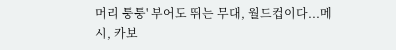머리 퉁퉁' 부어도 뛰는 무대, 월드컵이다...메시, 카보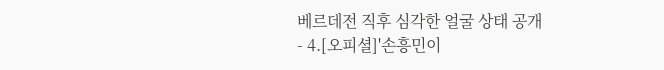베르데전 직후 심각한 얼굴 상태 공개
- 4.[오피셜]'손흥민이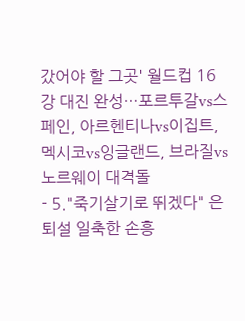갔어야 할 그곳' 월드컵 16강 대진 완성…포르투갈vs스페인, 아르헨티나vs이집트, 멕시코vs잉글랜드, 브라질vs노르웨이 대격돌
- 5."죽기살기로 뛰겠다" 은퇴설 일축한 손흥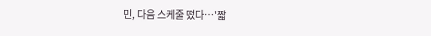민, 다음 스케줄 떴다…'짧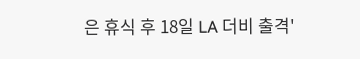은 휴식 후 18일 LA 더비 출격'